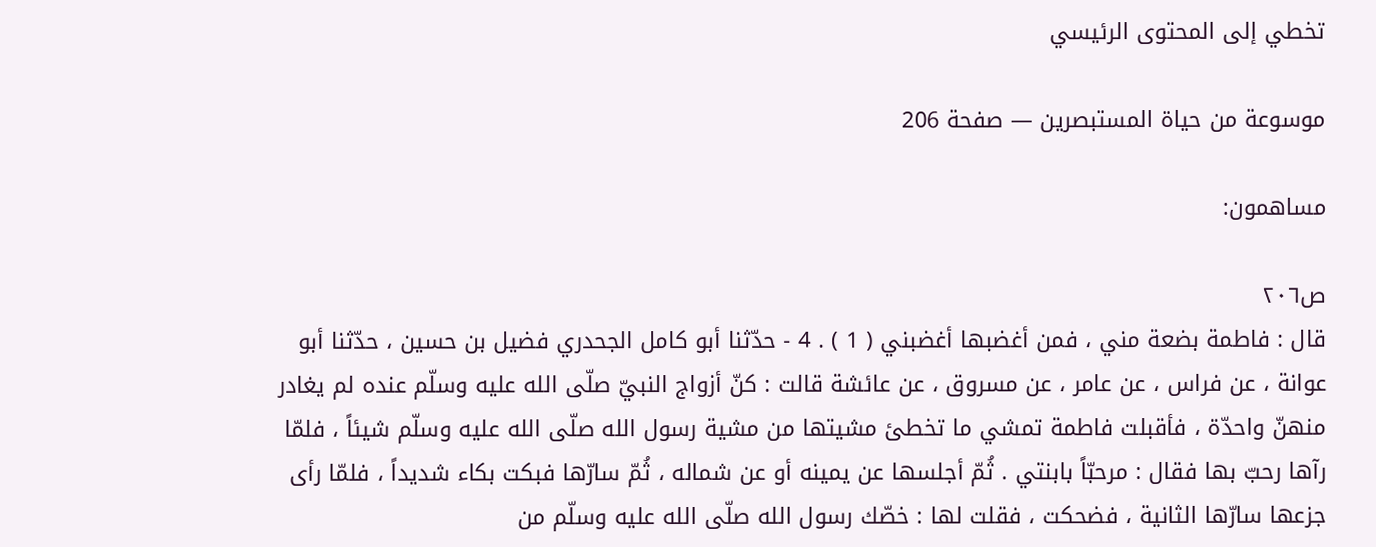تخطي إلى المحتوى الرئيسي

موسوعة من حياة المستبصرين — صفحة 206

مساهمون:

ص٢٠٦
قال : فاطمة بضعة مني ، فمن أغضبها أغضبني ( 1 ) . 4 - حدّثنا أبو كامل الجحدري فضيل بن حسين ، حدّثنا أبو عوانة ، عن فراس ، عن عامر ، عن مسروق ، عن عائشة قالت : كنّ أزواج النبيّ صلّى الله عليه وسلّم عنده لم يغادر منهنّ واحدّة ، فأقبلت فاطمة تمشي ما تخطئ مشيتها من مشية رسول الله صلّى الله عليه وسلّم شيئاً ، فلمّا رآها رحبّ بها فقال : مرحبّاً بابنتي . ثُمّ أجلسها عن يمينه أو عن شماله ، ثُمّ سارّها فبكت بكاء شديداً ، فلمّا رأى جزعها سارّها الثانية ، فضحكت ، فقلت لها : خصّك رسول الله صلّى الله عليه وسلّم من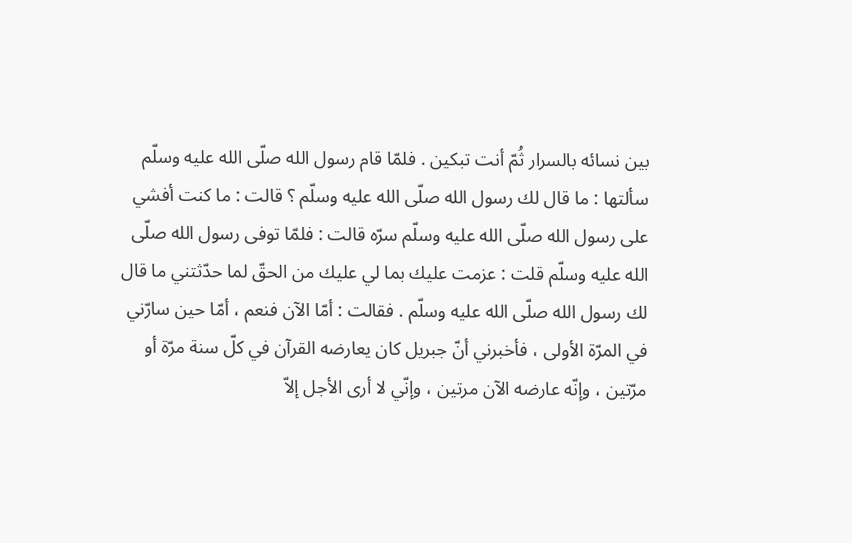بين نسائه بالسرار ثُمّ أنت تبكين . فلمّا قام رسول الله صلّى الله عليه وسلّم سألتها : ما قال لك رسول الله صلّى الله عليه وسلّم ؟ قالت : ما كنت أفشي على رسول الله صلّى الله عليه وسلّم سرّه قالت : فلمّا توفى رسول الله صلّى الله عليه وسلّم قلت : عزمت عليك بما لي عليك من الحقّ لما حدّثتني ما قال لك رسول الله صلّى الله عليه وسلّم . فقالت : أمّا الآن فنعم ، أمّا حين سارّني في المرّة الأولى ، فأخبرني أنّ جبريل كان يعارضه القرآن في كلّ سنة مرّة أو مرّتين ، وإنّه عارضه الآن مرتين ، وإنّي لا أرى الأجل إلاّ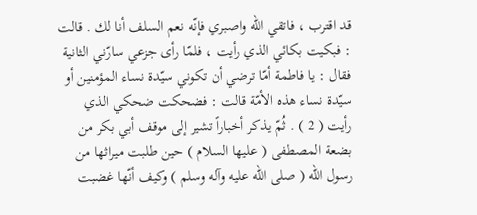قد اقترب ، فاتقي الله واصبري فإنّه نعم السلف أنا لك . قالت : فبكيت بكائي الذي رأيت ، فلمّا رأى جزعي سارّني الثانية فقال : يا فاطمة أمّا ترضي أن تكوني سيّدة نساء المؤمنين أو سيّدة نساء هذه الأمّة قالت : فضحكت ضحكي الذي رأيت ( 2 ) . ثُمّ يذكر أخباراً تشير إلى موقف أبي بكر من بضعة المصطفى ( عليها السلام ) حين طلبت ميراثها من رسول الله ( صلى الله عليه وآله وسلم ) وكيف أنّها غضبت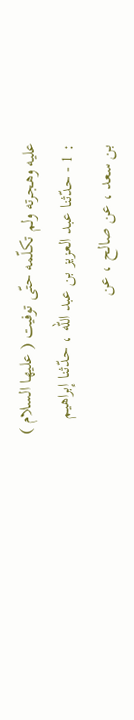عليه وهجرته ولم تكلّمه حتّى توفيت ( عليها السلام ) : 1 - حدّثنا عبد العزيز بن عبد الله ، حدّثنا إبراهيم بن سعد ، عن صالح ، عن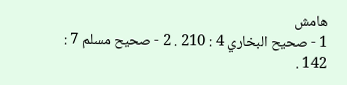هامش
1 - صحيح البخاري 4 : 210 . 2 - صحيح مسلم 7 : 142 .